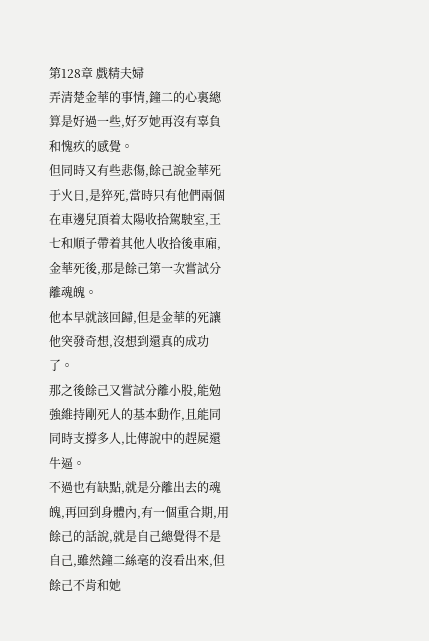第128章 戲精夫婦
弄清楚金華的事情,鐘二的心裏總算是好過一些,好歹她再沒有辜負和愧疚的感覺。
但同時又有些悲傷,餘己說金華死于火日,是猝死,當時只有他們兩個在車邊兒頂着太陽收拾駕駛室,王七和順子帶着其他人收拾後車廂,金華死後,那是餘己第一次嘗試分離魂魄。
他本早就該回歸,但是金華的死讓他突發奇想,沒想到還真的成功了。
那之後餘己又嘗試分離小股,能勉強維持剛死人的基本動作,且能同同時支撐多人,比傳說中的趕屍還牛逼。
不過也有缺點,就是分離出去的魂魄,再回到身體內,有一個重合期,用餘己的話說,就是自己總覺得不是自己,雖然鐘二絲毫的沒看出來,但餘己不肯和她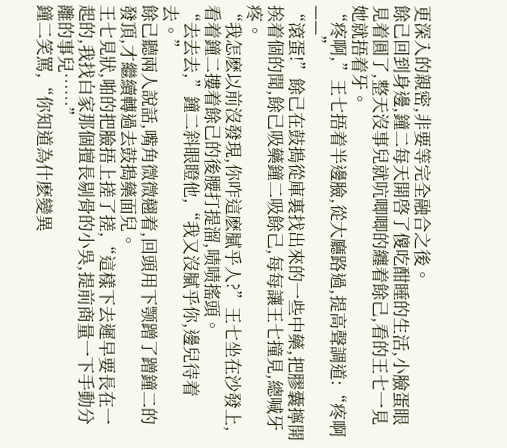更深入的親密,非要等完全融合之後。
餘己回到身邊,鐘二每天開啓了傻吃酣睡的生活,小臉蛋眼見着圓了,整天沒事兒就吭唧唧的纏着餘己,看的王七一見她就捂着牙。
“疼啊,”王七捂着半邊臉,從大廳路過,提高聲調道:“疼啊——”
“滾蛋!”餘己在鼓搗從庫裏找出來的一些中藥,把膠囊擰開挨着個的聞,餘己吸藥鐘二吸餘己,每每讓王七撞見,總喊牙疼。
“我怎麽以前沒發現,你咋這麽膩乎人?”王七坐在沙發上,看着鐘二摟着餘己的後腰打提溜,啧啧搖頭。
“去去去,”鐘二斜眼瞪他,“我又沒膩乎你,邊兒待着去。”
餘己聽兩人說話,嘴角微微翹着,回頭用下颚蹭了蹭鐘二的發頂,才繼續轉過去鼓搗藥面兒。
王七見狀,啪的把臉捂上搓了搓,“這樣下去遲早要長在一起的,我找白家那個擅長剔骨的小吳,提前商量一下手動分離的事兒……”
鐘二笑罵,“你知道為什麽變異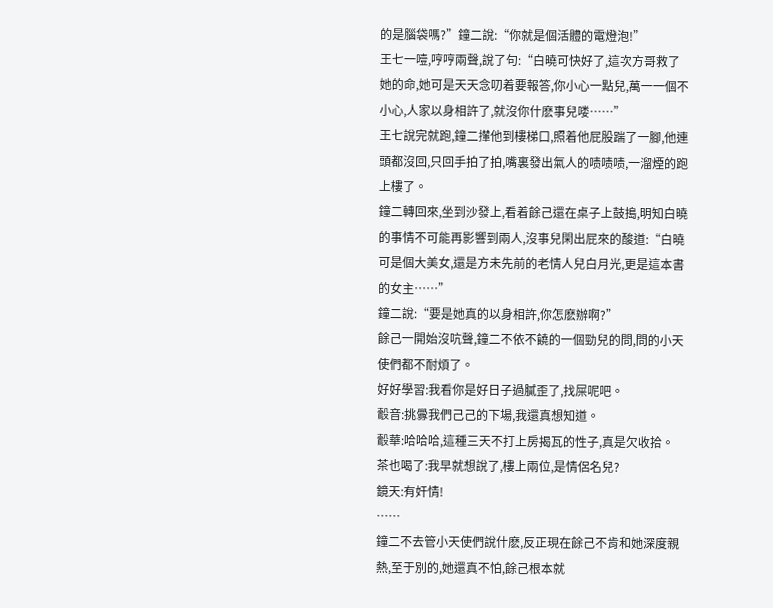的是腦袋嗎?”鐘二說:“你就是個活體的電燈泡!”
王七一噎,哼哼兩聲,說了句:“白曉可快好了,這次方哥救了她的命,她可是天天念叨着要報答,你小心一點兒,萬一一個不小心,人家以身相許了,就沒你什麽事兒喽……”
王七說完就跑,鐘二攆他到樓梯口,照着他屁股踹了一腳,他連頭都沒回,只回手拍了拍,嘴裏發出氣人的啧啧啧,一溜煙的跑上樓了。
鐘二轉回來,坐到沙發上,看着餘己還在桌子上鼓搗,明知白曉的事情不可能再影響到兩人,沒事兒閑出屁來的酸道:“白曉可是個大美女,還是方未先前的老情人兒白月光,更是這本書的女主……”
鐘二說:“要是她真的以身相許,你怎麽辦啊?”
餘己一開始沒吭聲,鐘二不依不饒的一個勁兒的問,問的小天使們都不耐煩了。
好好學習:我看你是好日子過膩歪了,找屎呢吧。
鷇音:挑釁我們己己的下場,我還真想知道。
鷇華:哈哈哈,這種三天不打上房揭瓦的性子,真是欠收拾。
茶也喝了:我早就想說了,樓上兩位,是情侶名兒?
鏡天:有奸情!
……
鐘二不去管小天使們說什麽,反正現在餘己不肯和她深度親熱,至于別的,她還真不怕,餘己根本就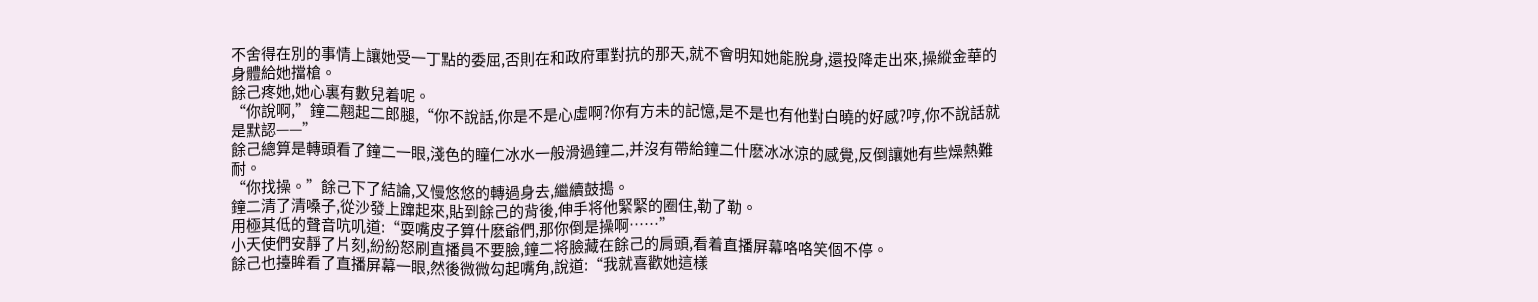不舍得在別的事情上讓她受一丁點的委屈,否則在和政府軍對抗的那天,就不會明知她能脫身,還投降走出來,操縱金華的身體給她擋槍。
餘己疼她,她心裏有數兒着呢。
“你說啊,”鐘二翹起二郎腿,“你不說話,你是不是心虛啊?你有方未的記憶,是不是也有他對白曉的好感?哼,你不說話就是默認——”
餘己總算是轉頭看了鐘二一眼,淺色的瞳仁冰水一般滑過鐘二,并沒有帶給鐘二什麽冰冰涼的感覺,反倒讓她有些燥熱難耐。
“你找操。”餘己下了結論,又慢悠悠的轉過身去,繼續鼓搗。
鐘二清了清嗓子,從沙發上蹿起來,貼到餘己的背後,伸手将他緊緊的圈住,勒了勒。
用極其低的聲音吭叽道:“耍嘴皮子算什麽爺們,那你倒是操啊……”
小天使們安靜了片刻,紛紛怒刷直播員不要臉,鐘二将臉藏在餘己的肩頭,看着直播屏幕咯咯笑個不停。
餘己也擡眸看了直播屏幕一眼,然後微微勾起嘴角,說道:“我就喜歡她這樣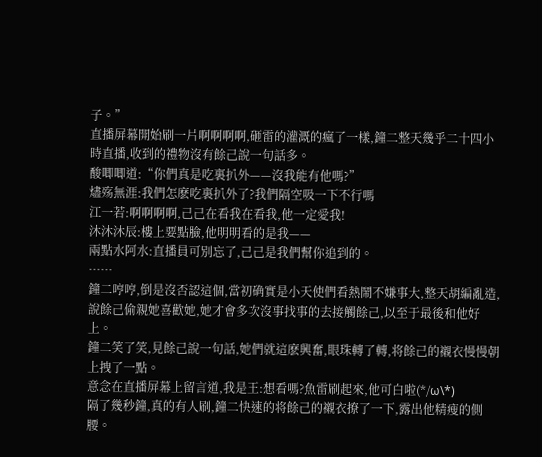子。”
直播屏幕開始刷一片啊啊啊啊,砸雷的灌溉的瘋了一樣,鐘二整天幾乎二十四小時直播,收到的禮物沒有餘己說一句話多。
酸唧唧道:“你們真是吃裏扒外——沒我能有他嗎?”
燼殇無涯:我們怎麽吃裏扒外了?我們隔空吸一下不行嗎
江一若:啊啊啊啊,己己在看我在看我,他一定愛我!
沐沐沐辰:樓上要點臉,他明明看的是我——
兩點水阿水:直播員可別忘了,己己是我們幫你追到的。
……
鐘二哼哼,倒是沒否認這個,當初确實是小天使們看熱鬧不嫌事大,整天胡編亂造,說餘己偷親她喜歡她,她才會多次沒事找事的去接觸餘己,以至于最後和他好上。
鐘二笑了笑,見餘己說一句話,她們就這麽興奮,眼珠轉了轉,将餘己的襯衣慢慢朝上拽了一點。
意念在直播屏幕上留言道,我是王:想看嗎?魚雷刷起來,他可白啦(*/ω\*)
隔了幾秒鐘,真的有人刷,鐘二快速的将餘己的襯衣撩了一下,露出他精瘦的側腰。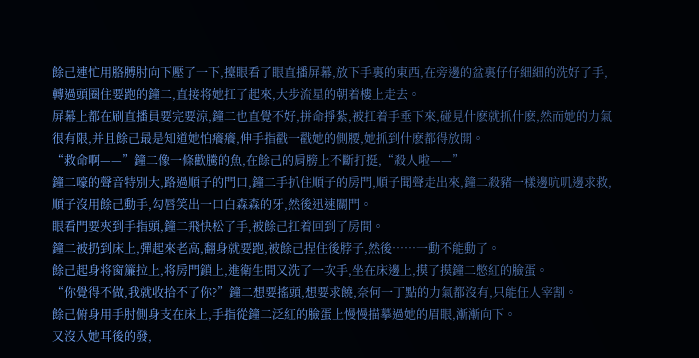餘己連忙用胳膊肘向下壓了一下,擡眼看了眼直播屏幕,放下手裏的東西,在旁邊的盆裏仔仔細細的洗好了手,轉過頭圈住要跑的鐘二,直接将她扛了起來,大步流星的朝着樓上走去。
屏幕上都在刷直播員要完要涼,鐘二也直覺不好,拼命掙紮,被扛着手垂下來,碰見什麽就抓什麽,然而她的力氣很有限,并且餘己最是知道她怕癢癢,伸手指戳一戳她的側腰,她抓到什麽都得放開。
“救命啊——”鐘二像一條歡騰的魚,在餘己的肩膀上不斷打挺,“殺人啦——”
鐘二嚎的聲音特別大,路過順子的門口,鐘二手扒住順子的房門,順子聞聲走出來,鐘二殺豬一樣邊吭叽邊求救,順子沒用餘己動手,勾唇笑出一口白森森的牙,然後迅速關門。
眼看門要夾到手指頭,鐘二飛快松了手,被餘己扛着回到了房間。
鐘二被扔到床上,彈起來老高,翻身就要跑,被餘己捏住後脖子,然後……一動不能動了。
餘己起身将窗簾拉上,将房門鎖上,進衛生間又洗了一次手,坐在床邊上,摸了摸鐘二憋紅的臉蛋。
“你覺得不做,我就收拾不了你?”鐘二想要搖頭,想要求饒,奈何一丁點的力氣都沒有,只能任人宰割。
餘己俯身用手肘側身支在床上,手指從鐘二泛紅的臉蛋上慢慢描摹過她的眉眼,漸漸向下。
又沒入她耳後的發,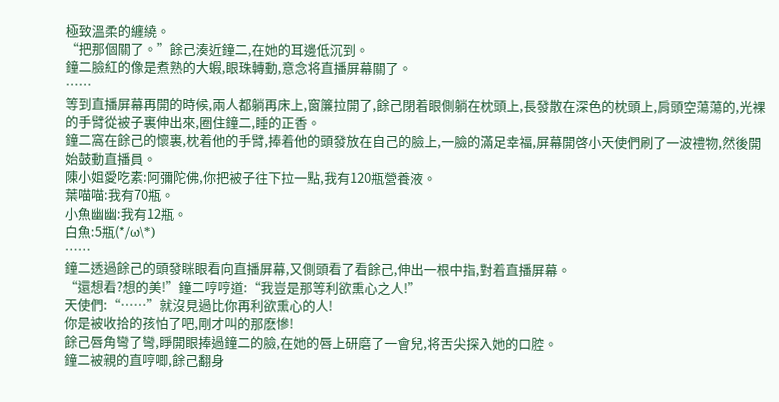極致溫柔的纏繞。
“把那個關了。”餘己湊近鐘二,在她的耳邊低沉到。
鐘二臉紅的像是煮熟的大蝦,眼珠轉動,意念将直播屏幕關了。
……
等到直播屏幕再開的時候,兩人都躺再床上,窗簾拉開了,餘己閉着眼側躺在枕頭上,長發散在深色的枕頭上,肩頭空蕩蕩的,光裸的手臂從被子裏伸出來,圈住鐘二,睡的正香。
鐘二窩在餘己的懷裏,枕着他的手臂,捧着他的頭發放在自己的臉上,一臉的滿足幸福,屏幕開啓小天使們刷了一波禮物,然後開始鼓動直播員。
陳小姐愛吃素:阿彌陀佛,你把被子往下拉一點,我有120瓶營養液。
葉喵喵:我有70瓶。
小魚幽幽:我有12瓶。
白魚:5瓶(*/ω\*)
……
鐘二透過餘己的頭發眯眼看向直播屏幕,又側頭看了看餘己,伸出一根中指,對着直播屏幕。
“還想看?想的美!”鐘二哼哼道:“我豈是那等利欲熏心之人!”
天使們:“……”就沒見過比你再利欲熏心的人!
你是被收拾的孩怕了吧,剛才叫的那麽慘!
餘己唇角彎了彎,睜開眼捧過鐘二的臉,在她的唇上研磨了一會兒,将舌尖探入她的口腔。
鐘二被親的直哼唧,餘己翻身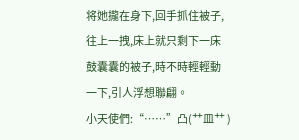将她攏在身下,回手抓住被子,往上一拽,床上就只剩下一床鼓囊囊的被子,時不時輕輕動一下,引人浮想聯翩。
小天使們:“……”凸(艹皿艹 )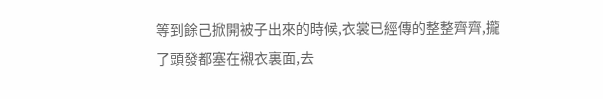等到餘己掀開被子出來的時候,衣裳已經傳的整整齊齊,攏了頭發都塞在襯衣裏面,去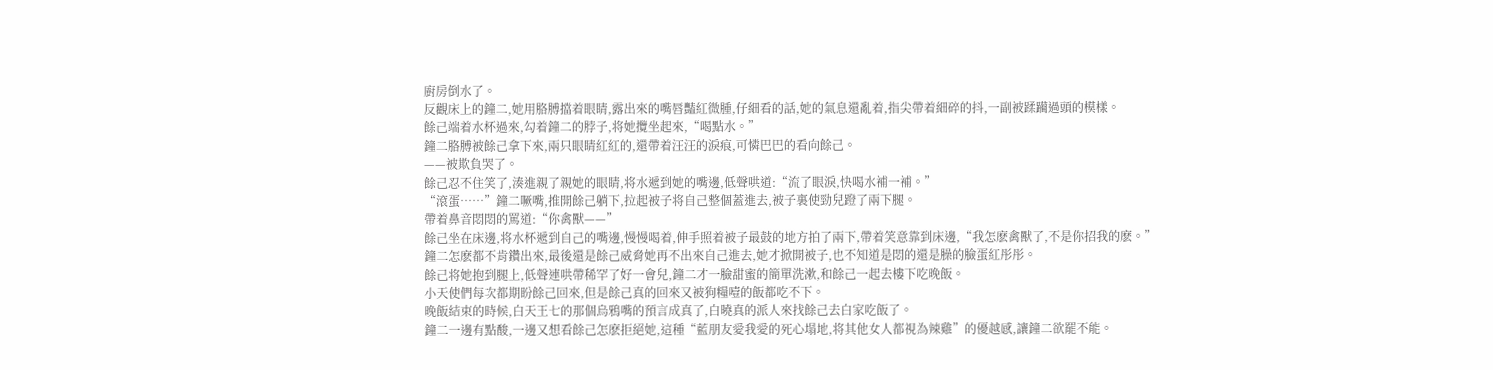廚房倒水了。
反觀床上的鐘二,她用胳膊擋着眼睛,露出來的嘴唇豔紅微腫,仔細看的話,她的氣息還亂着,指尖帶着細碎的抖,一副被蹂躏過頭的模樣。
餘己端着水杯過來,勾着鐘二的脖子,将她攬坐起來,“喝點水。”
鐘二胳膊被餘己拿下來,兩只眼睛紅紅的,還帶着汪汪的淚痕,可憐巴巴的看向餘己。
——被欺負哭了。
餘己忍不住笑了,湊進親了親她的眼睛,将水遞到她的嘴邊,低聲哄道:“流了眼淚,快喝水補一補。”
“滾蛋……”鐘二噘嘴,推開餘己躺下,拉起被子将自己整個蓋進去,被子裏使勁兒蹬了兩下腿。
帶着鼻音悶悶的罵道:“你禽獸——”
餘己坐在床邊,将水杯遞到自己的嘴邊,慢慢喝着,伸手照着被子最鼓的地方拍了兩下,帶着笑意靠到床邊,“我怎麽禽獸了,不是你招我的麽。”
鐘二怎麽都不肯鑽出來,最後還是餘己威脅她再不出來自己進去,她才掀開被子,也不知道是悶的還是臊的臉蛋紅彤彤。
餘己将她抱到腿上,低聲連哄帶稀罕了好一會兒,鐘二才一臉甜蜜的簡單洗漱,和餘己一起去樓下吃晚飯。
小天使們每次都期盼餘己回來,但是餘己真的回來又被狗糧噎的飯都吃不下。
晚飯結束的時候,白天王七的那個烏鴉嘴的預言成真了,白曉真的派人來找餘己去白家吃飯了。
鐘二一邊有點酸,一邊又想看餘己怎麽拒絕她,這種“藍朋友愛我愛的死心塌地,将其他女人都視為辣雞”的優越感,讓鐘二欲罷不能。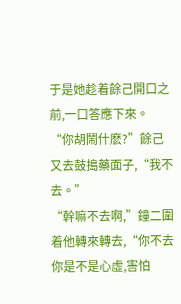于是她趁着餘己開口之前,一口答應下來。
“你胡鬧什麽?”餘己又去鼓搗藥面子,“我不去。”
“幹嘛不去啊,”鐘二圍着他轉來轉去,“你不去你是不是心虛,害怕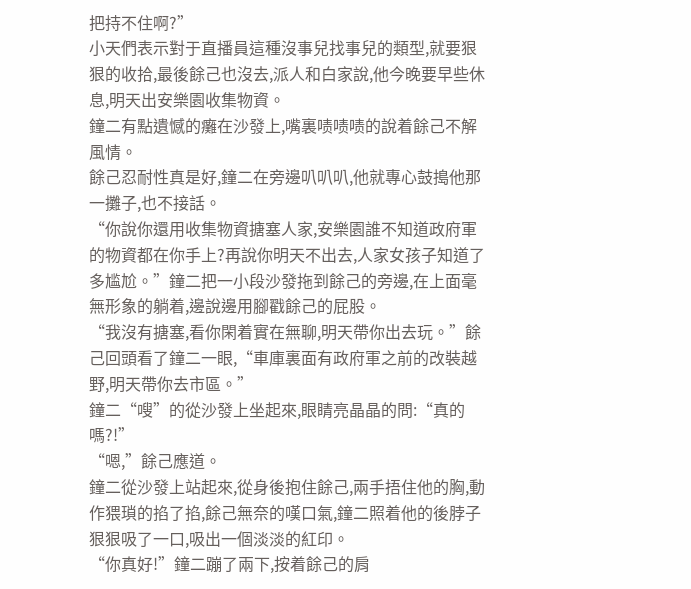把持不住啊?”
小天們表示對于直播員這種沒事兒找事兒的類型,就要狠狠的收拾,最後餘己也沒去,派人和白家說,他今晚要早些休息,明天出安樂園收集物資。
鐘二有點遺憾的癱在沙發上,嘴裏啧啧啧的說着餘己不解風情。
餘己忍耐性真是好,鐘二在旁邊叭叭叭,他就專心鼓搗他那一攤子,也不接話。
“你說你還用收集物資搪塞人家,安樂園誰不知道政府軍的物資都在你手上?再說你明天不出去,人家女孩子知道了多尴尬。”鐘二把一小段沙發拖到餘己的旁邊,在上面毫無形象的躺着,邊說邊用腳戳餘己的屁股。
“我沒有搪塞,看你閑着實在無聊,明天帶你出去玩。”餘己回頭看了鐘二一眼,“車庫裏面有政府軍之前的改裝越野,明天帶你去市區。”
鐘二“嗖”的從沙發上坐起來,眼睛亮晶晶的問:“真的嗎?!”
“嗯,”餘己應道。
鐘二從沙發上站起來,從身後抱住餘己,兩手捂住他的胸,動作猥瑣的掐了掐,餘己無奈的嘆口氣,鐘二照着他的後脖子狠狠吸了一口,吸出一個淡淡的紅印。
“你真好!”鐘二蹦了兩下,按着餘己的肩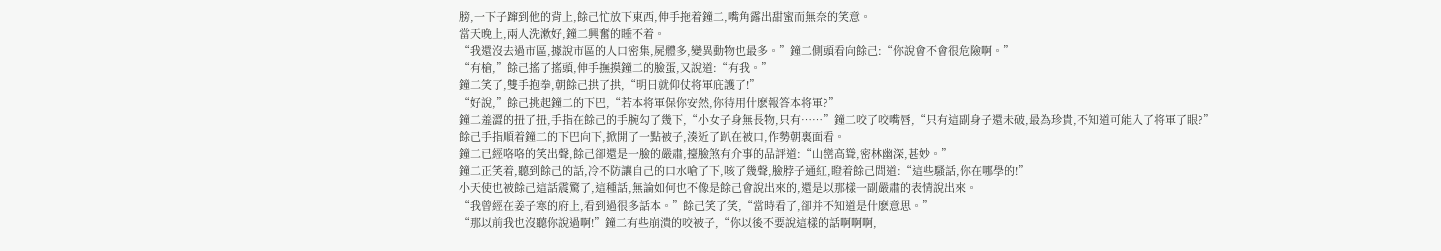膀,一下子蹿到他的背上,餘己忙放下東西,伸手拖着鐘二,嘴角露出甜蜜而無奈的笑意。
當天晚上,兩人洗漱好,鐘二興奮的睡不着。
“我還沒去過市區,據說市區的人口密集,屍體多,變異動物也最多。”鐘二側頭看向餘己:“你說會不會很危險啊。”
“有槍,”餘己搖了搖頭,伸手撫摸鐘二的臉蛋,又說道:“有我。”
鐘二笑了,雙手抱拳,朝餘己拱了拱,“明日就仰仗将軍庇護了!”
“好說,”餘己挑起鐘二的下巴,“若本将軍保你安然,你待用什麽報答本将軍?”
鐘二羞澀的扭了扭,手指在餘己的手腕勾了幾下,“小女子身無長物,只有……”鐘二咬了咬嘴唇,“只有這副身子還未破,最為珍貴,不知道可能入了将軍了眼?”
餘己手指順着鐘二的下巴向下,掀開了一點被子,湊近了趴在被口,作勢朝裏面看。
鐘二已經咯咯的笑出聲,餘己卻還是一臉的嚴肅,擡臉煞有介事的品評道:“山巒高聳,密林幽深,甚妙。”
鐘二正笑着,聽到餘己的話,冷不防讓自己的口水嗆了下,咳了幾聲,臉脖子通紅,瞪着餘己問道:“這些騷話,你在哪學的!”
小天使也被餘己這話震驚了,這種話,無論如何也不像是餘己會說出來的,還是以那樣一副嚴肅的表情說出來。
“我曾經在姜子寒的府上,看到過很多話本。”餘己笑了笑,“當時看了,卻并不知道是什麽意思。”
“那以前我也沒聽你說過啊!”鐘二有些崩潰的咬被子,“你以後不要說這樣的話啊啊啊,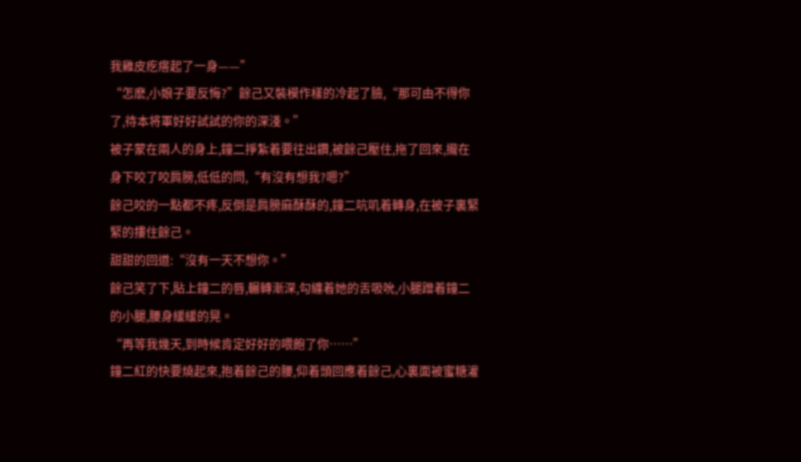我雞皮疙瘩起了一身——”
“怎麽,小娘子要反悔?”餘己又裝模作樣的冷起了臉,“那可由不得你了,待本将軍好好試試的你的深淺。”
被子蒙在兩人的身上,鐘二掙紮着要往出鑽,被餘己壓住,拖了回來,攏在身下咬了咬肩膀,低低的問,“有沒有想我?嗯?”
餘己咬的一點都不疼,反倒是肩膀麻酥酥的,鐘二吭叽着轉身,在被子裏緊緊的摟住餘己。
甜甜的回道:“沒有一天不想你。”
餘己笑了下,貼上鐘二的唇,輾轉漸深,勾纏着她的舌吸吮,小腿蹭着鐘二的小腿,腰身緩緩的晃。
“再等我幾天,到時候肯定好好的喂飽了你……”
鐘二紅的快要燒起來,抱着餘己的腰,仰着頭回應着餘己,心裏面被蜜糖灌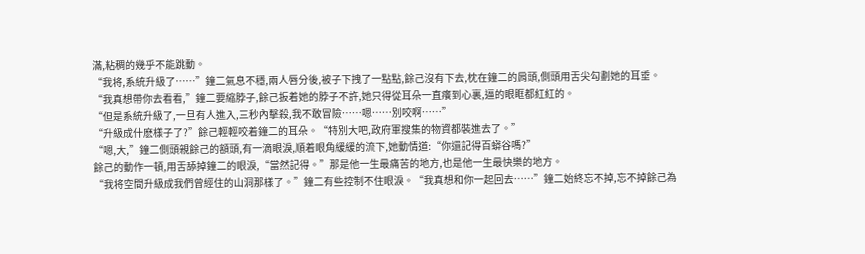滿,粘稠的幾乎不能跳動。
“我将,系統升級了……”鐘二氣息不穩,兩人唇分後,被子下拽了一點點,餘己沒有下去,枕在鐘二的肩頭,側頭用舌尖勾劃她的耳垂。
“我真想帶你去看看,”鐘二要縮脖子,餘己扳着她的脖子不許,她只得從耳朵一直癢到心裏,逼的眼眶都紅紅的。
“但是系統升級了,一旦有人進入,三秒內擊殺,我不敢冒險……嗯……別咬啊……”
“升級成什麽樣子了?”餘己輕輕咬着鐘二的耳朵。“特別大吧,政府軍搜集的物資都裝進去了。”
“嗯,大,”鐘二側頭親餘己的額頭,有一滴眼淚,順着眼角緩緩的流下,她動情道:“你還記得百蟒谷嗎?”
餘己的動作一頓,用舌舔掉鐘二的眼淚,“當然記得。”那是他一生最痛苦的地方,也是他一生最快樂的地方。
“我将空間升級成我們曾經住的山洞那樣了。”鐘二有些控制不住眼淚。“我真想和你一起回去……”鐘二始終忘不掉,忘不掉餘己為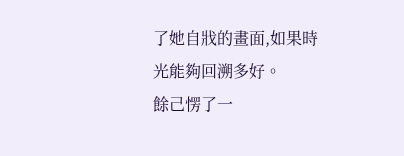了她自戕的畫面,如果時光能夠回溯多好。
餘己愣了一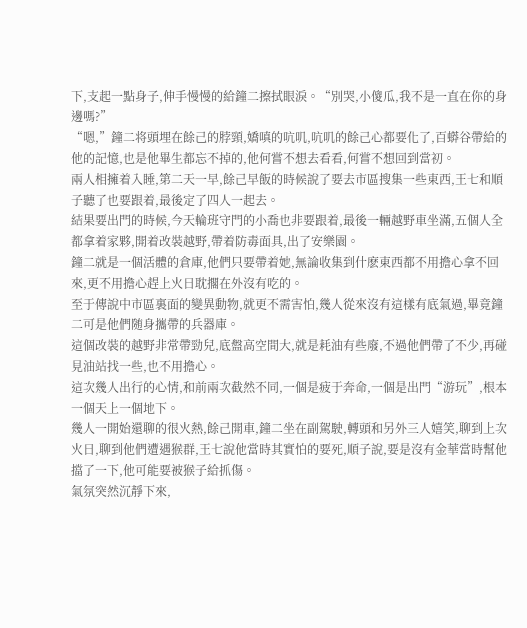下,支起一點身子,伸手慢慢的給鐘二擦拭眼淚。“別哭,小傻瓜,我不是一直在你的身邊嗎?”
“嗯,”鐘二将頭埋在餘己的脖頸,嬌嗔的吭叽,吭叽的餘己心都要化了,百蟒谷帶給的他的記憶,也是他畢生都忘不掉的,他何嘗不想去看看,何嘗不想回到當初。
兩人相擁着入睡,第二天一早,餘己早飯的時候說了要去市區搜集一些東西,王七和順子聽了也要跟着,最後定了四人一起去。
結果要出門的時候,今天輪班守門的小喬也非要跟着,最後一輛越野車坐滿,五個人全都拿着家夥,開着改裝越野,帶着防毒面具,出了安樂園。
鐘二就是一個活體的倉庫,他們只要帶着她,無論收集到什麽東西都不用擔心拿不回來,更不用擔心趕上火日耽擱在外沒有吃的。
至于傳說中市區裏面的變異動物,就更不需害怕,幾人從來沒有這樣有底氣過,畢竟鐘二可是他們随身攜帶的兵器庫。
這個改裝的越野非常帶勁兒,底盤高空間大,就是耗油有些廢,不過他們帶了不少,再碰見油站找一些,也不用擔心。
這次幾人出行的心情,和前兩次截然不同,一個是疲于奔命,一個是出門“游玩”,根本一個天上一個地下。
幾人一開始還聊的很火熱,餘己開車,鐘二坐在副駕駛,轉頭和另外三人嬉笑,聊到上次火日,聊到他們遭遇猴群,王七說他當時其實怕的要死,順子說,要是沒有金華當時幫他擋了一下,他可能要被猴子給抓傷。
氣氛突然沉靜下來,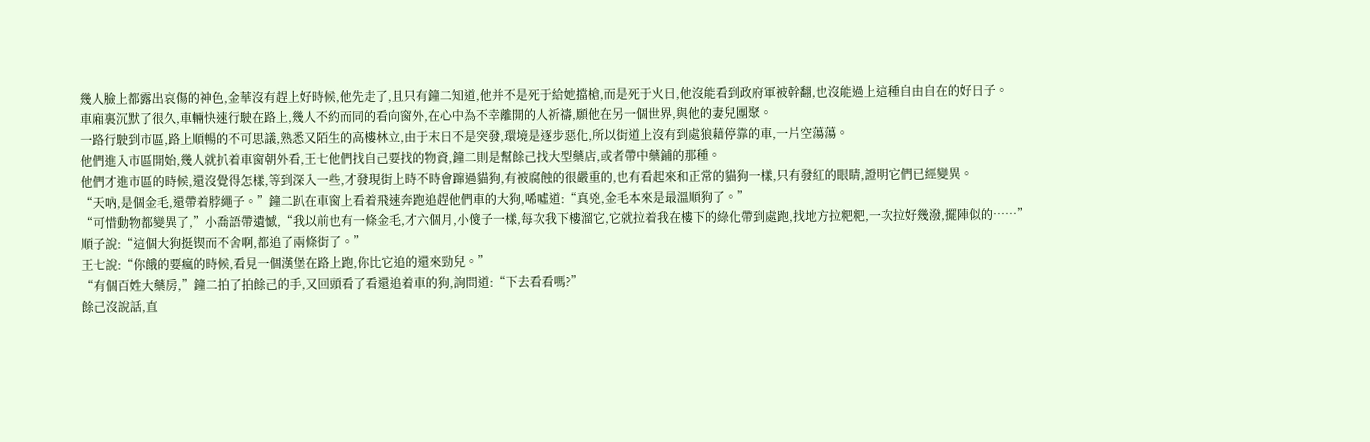幾人臉上都露出哀傷的神色,金華沒有趕上好時候,他先走了,且只有鐘二知道,他并不是死于給她擋槍,而是死于火日,他沒能看到政府軍被幹翻,也沒能過上這種自由自在的好日子。
車廂裏沉默了很久,車輛快速行駛在路上,幾人不約而同的看向窗外,在心中為不幸離開的人祈禱,願他在另一個世界,與他的妻兒團聚。
一路行駛到市區,路上順暢的不可思議,熟悉又陌生的高樓林立,由于末日不是突發,環境是逐步惡化,所以街道上沒有到處狼藉停靠的車,一片空蕩蕩。
他們進入市區開始,幾人就扒着車窗朝外看,王七他們找自己要找的物資,鐘二則是幫餘己找大型藥店,或者帶中藥鋪的那種。
他們才進市區的時候,還沒覺得怎樣,等到深入一些,才發現街上時不時會蹿過貓狗,有被腐蝕的很嚴重的,也有看起來和正常的貓狗一樣,只有發紅的眼睛,證明它們已經變異。
“天吶,是個金毛,還帶着脖繩子。”鐘二趴在車窗上看着飛速奔跑追趕他們車的大狗,唏噓道:“真兇,金毛本來是最溫順狗了。”
“可惜動物都變異了,”小喬語帶遺憾,“我以前也有一條金毛,才六個月,小傻子一樣,每次我下樓溜它,它就拉着我在樓下的綠化帶到處跑,找地方拉粑粑,一次拉好幾潑,擺陣似的……”
順子說:“這個大狗挺锲而不舍啊,都追了兩條街了。”
王七說:“你餓的要瘋的時候,看見一個漢堡在路上跑,你比它追的還來勁兒。”
“有個百姓大藥房,”鐘二拍了拍餘己的手,又回頭看了看還追着車的狗,詢問道:“下去看看嗎?”
餘己沒說話,直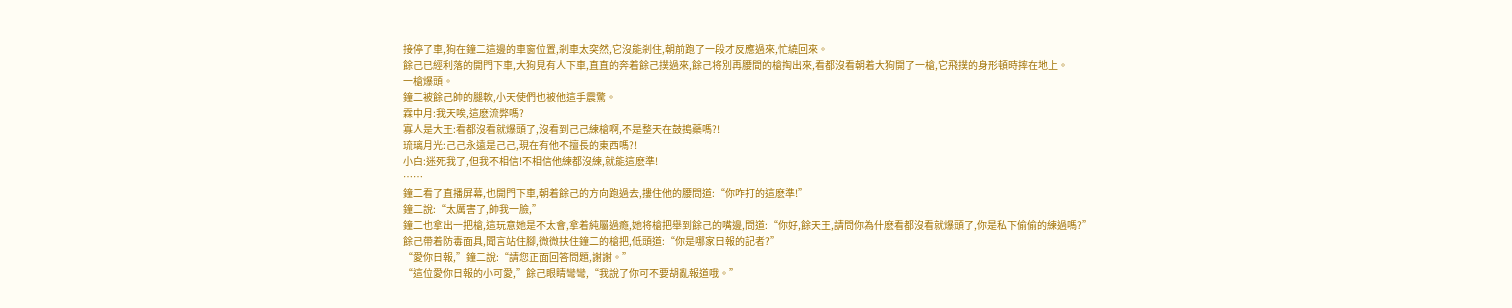接停了車,狗在鐘二這邊的車窗位置,剎車太突然,它沒能剎住,朝前跑了一段才反應過來,忙繞回來。
餘己已經利落的開門下車,大狗見有人下車,直直的奔着餘己撲過來,餘己将別再腰間的槍掏出來,看都沒看朝着大狗開了一槍,它飛撲的身形頓時摔在地上。
一槍爆頭。
鐘二被餘己帥的腿軟,小天使們也被他這手震驚。
霖中月:我天唉,這麽流弊嗎?
寡人是大王:看都沒看就爆頭了,沒看到己己練槍啊,不是整天在鼓搗藥嗎?!
琉璃月光:己己永遠是己己,現在有他不擅長的東西嗎?!
小白:迷死我了,但我不相信!不相信他練都沒練,就能這麽準!
……
鐘二看了直播屏幕,也開門下車,朝着餘己的方向跑過去,摟住他的腰問道:“你咋打的這麽準!”
鐘二說:“太厲害了,帥我一臉,”
鐘二也拿出一把槍,這玩意她是不太會,拿着純屬過瘾,她将槍把舉到餘己的嘴邊,問道:“你好,餘天王,請問你為什麽看都沒看就爆頭了,你是私下偷偷的練過嗎?”
餘己帶着防毒面具,聞言站住腳,微微扶住鐘二的槍把,低頭道:“你是哪家日報的記者?”
“愛你日報,”鐘二說:“請您正面回答問題,謝謝。”
“這位愛你日報的小可愛,”餘己眼睛彎彎,“我說了你可不要胡亂報道哦。”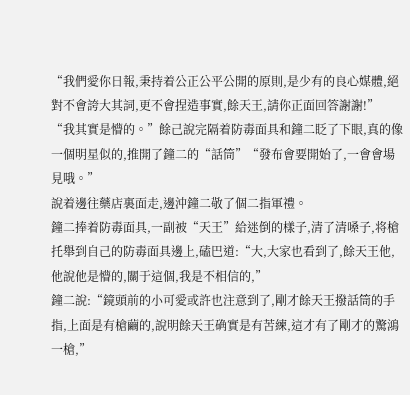“我們愛你日報,秉持着公正公平公開的原則,是少有的良心媒體,絕對不會誇大其詞,更不會捏造事實,餘天王,請你正面回答謝謝!”
“我其實是懵的。”餘己說完隔着防毒面具和鐘二眨了下眼,真的像一個明星似的,推開了鐘二的“話筒”“發布會要開始了,一會會場見哦。”
說着邊往藥店裏面走,邊沖鐘二敬了個二指軍禮。
鐘二捧着防毒面具,一副被“天王”給迷倒的樣子,清了清嗓子,将槍托舉到自己的防毒面具邊上,磕巴道:“大,大家也看到了,餘天王他,他說他是懵的,關于這個,我是不相信的,”
鐘二說:“鏡頭前的小可愛或許也注意到了,剛才餘天王撥話筒的手指,上面是有槍繭的,說明餘天王确實是有苦練,這才有了剛才的驚鴻一槍,”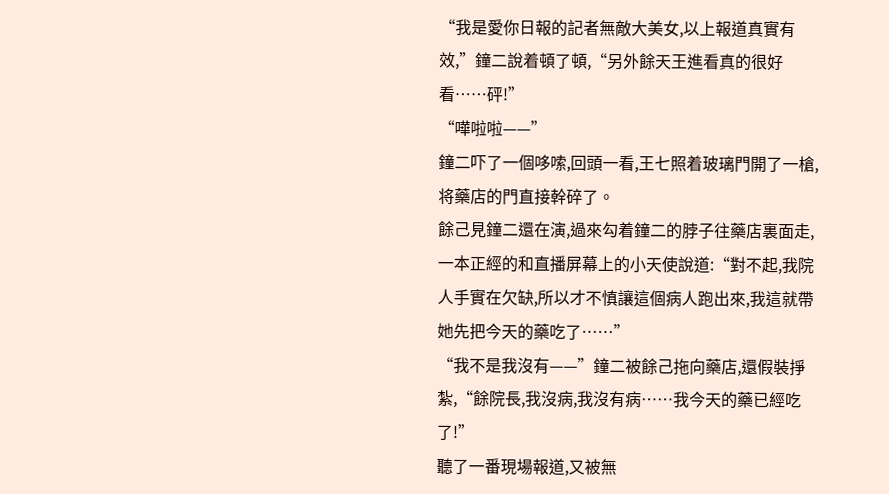“我是愛你日報的記者無敵大美女,以上報道真實有效,”鐘二說着頓了頓,“另外餘天王進看真的很好看……砰!”
“嘩啦啦——”
鐘二吓了一個哆嗦,回頭一看,王七照着玻璃門開了一槍,将藥店的門直接幹碎了。
餘己見鐘二還在演,過來勾着鐘二的脖子往藥店裏面走,一本正經的和直播屏幕上的小天使說道:“對不起,我院人手實在欠缺,所以才不慎讓這個病人跑出來,我這就帶她先把今天的藥吃了……”
“我不是我沒有——”鐘二被餘己拖向藥店,還假裝掙紮,“餘院長,我沒病,我沒有病……我今天的藥已經吃了!”
聽了一番現場報道,又被無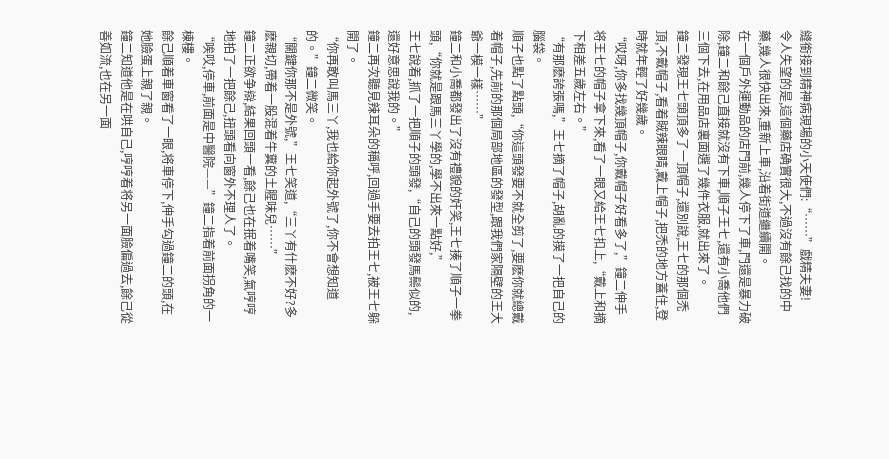縫銜接到精神病現場的小天使們:“……”戲精夫妻!
令人失望的是,這個藥店确實很大,不過沒有餘己找的中藥,幾人很快出來,重新上車,沿着街道繼續開。
在一個戶外運動品的店門前,幾人停下了車,門還是暴力破除,鐘二和餘己直接就沒有下車,順子王七,還有小喬他們三個下去,在用品店裏面選了幾件衣服,就出來了。
鐘二發現王七頭頂多了一頂帽子,還別說,王七的那個禿頂,不戴帽子,看着賊辣眼睛,戴上帽子,把禿的地方蓋住,登時就年輕了好幾歲。
“哎呀,你多找幾頂帽子,你戴帽子好看多了,”鐘二伸手将王七的帽子拿下來,看了一眼又給王七扣上,“戴上和摘下相差五歲左右。”
“有那麽誇張嗎,”王七摘了帽子,胡亂的摸了一把自己的腦袋。
順子也點了點頭,“你這頭發要不就全剪了,要麽你就總戴着帽子,先前的那個局部地區的發型,跟我們家隔壁的王大爺一模一樣……”
鐘二和小喬都發出了沒有禮貌的奸笑,王七揍了順子一拳頭,“你就是跟馬三丫學的,學不出來一點好,”
王七說着,抓了一把順子的頭發,“自己的頭發馬鬃似的,還好意思說我的。”
鐘二再次聽見辣耳朵的稱呼,回過手要去拍王七,被王七躲開了。
“你再敢叫馬三丫,我也給你起外號了,你不會想知道的。”鐘二微笑。
“關鍵你那不是外號,”王七笑道,“三丫有什麽不好?多麽親切,帶着一股混着牛糞的土腥味兒……”
鐘二正欲争辯,結果回頭一看,餘己也在抿着嘴笑,氣哼哼地拍了一把餘己,扭頭看向窗外不理人了。
“唉哎,停車,前面是中醫院——”鐘二指着前面拐角的一棟樓。
餘己順着車窗看了一眼,将車停下,伸手勾過鐘二的頭,在她臉蛋上親了親。
鐘二知道他是在哄自己,哼哼着将另一面臉偏過去,餘己從善如流,也在另一面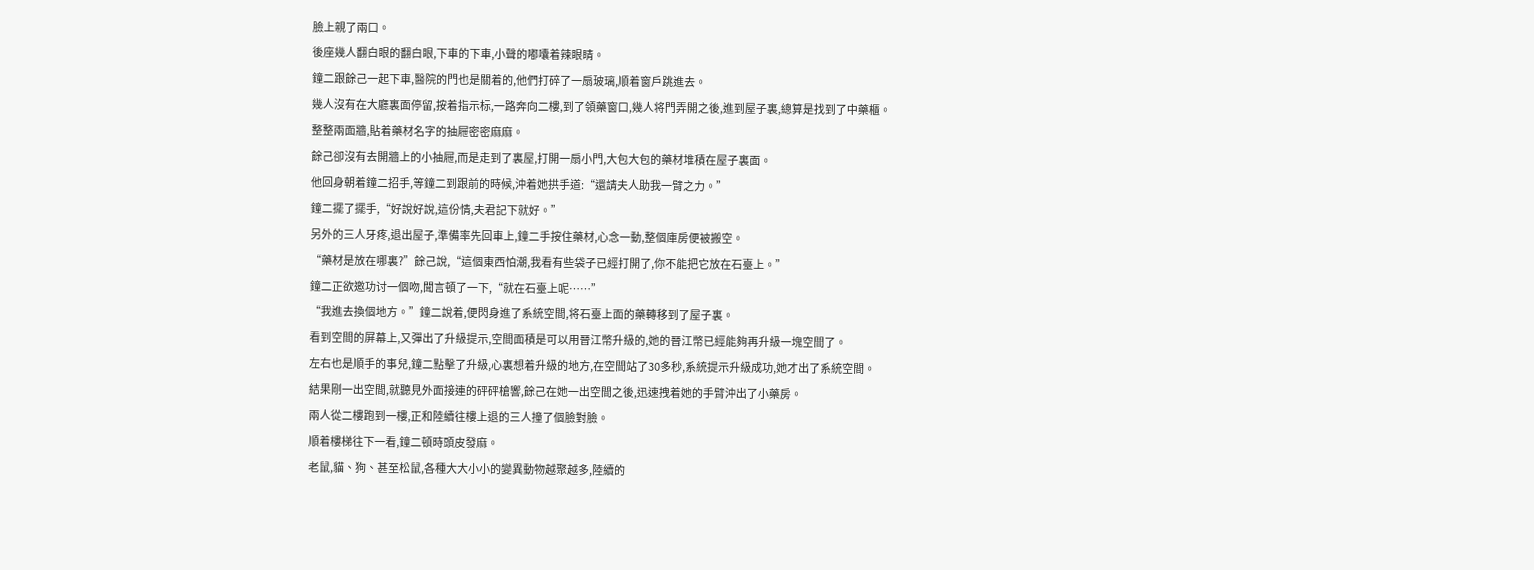臉上親了兩口。
後座幾人翻白眼的翻白眼,下車的下車,小聲的嘟囔着辣眼睛。
鐘二跟餘己一起下車,醫院的門也是關着的,他們打碎了一扇玻璃,順着窗戶跳進去。
幾人沒有在大廳裏面停留,按着指示标,一路奔向二樓,到了領藥窗口,幾人将門弄開之後,進到屋子裏,總算是找到了中藥櫃。
整整兩面牆,貼着藥材名字的抽屜密密麻麻。
餘己卻沒有去開牆上的小抽屜,而是走到了裏屋,打開一扇小門,大包大包的藥材堆積在屋子裏面。
他回身朝着鐘二招手,等鐘二到跟前的時候,沖着她拱手道:“還請夫人助我一臂之力。”
鐘二擺了擺手,“好說好說,這份情,夫君記下就好。”
另外的三人牙疼,退出屋子,準備率先回車上,鐘二手按住藥材,心念一動,整個庫房便被搬空。
“藥材是放在哪裏?”餘己說,“這個東西怕潮,我看有些袋子已經打開了,你不能把它放在石臺上。”
鐘二正欲邀功讨一個吻,聞言頓了一下,“就在石臺上呢……”
“我進去換個地方。”鐘二說着,便閃身進了系統空間,将石臺上面的藥轉移到了屋子裏。
看到空間的屏幕上,又彈出了升級提示,空間面積是可以用晉江幣升級的,她的晉江幣已經能夠再升級一塊空間了。
左右也是順手的事兒,鐘二點擊了升級,心裏想着升級的地方,在空間站了30多秒,系統提示升級成功,她才出了系統空間。
結果剛一出空間,就聽見外面接連的砰砰槍響,餘己在她一出空間之後,迅速拽着她的手臂沖出了小藥房。
兩人從二樓跑到一樓,正和陸續往樓上退的三人撞了個臉對臉。
順着樓梯往下一看,鐘二頓時頭皮發麻。
老鼠,貓、狗、甚至松鼠,各種大大小小的變異動物越聚越多,陸續的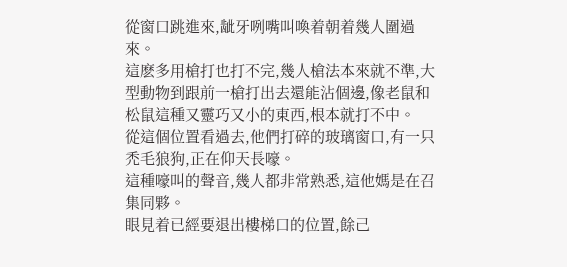從窗口跳進來,龇牙咧嘴叫喚着朝着幾人圍過來。
這麽多用槍打也打不完,幾人槍法本來就不準,大型動物到跟前一槍打出去還能沾個邊,像老鼠和松鼠這種又靈巧又小的東西,根本就打不中。
從這個位置看過去,他們打碎的玻璃窗口,有一只禿毛狼狗,正在仰天長嚎。
這種嚎叫的聲音,幾人都非常熟悉,這他媽是在召集同夥。
眼見着已經要退出樓梯口的位置,餘己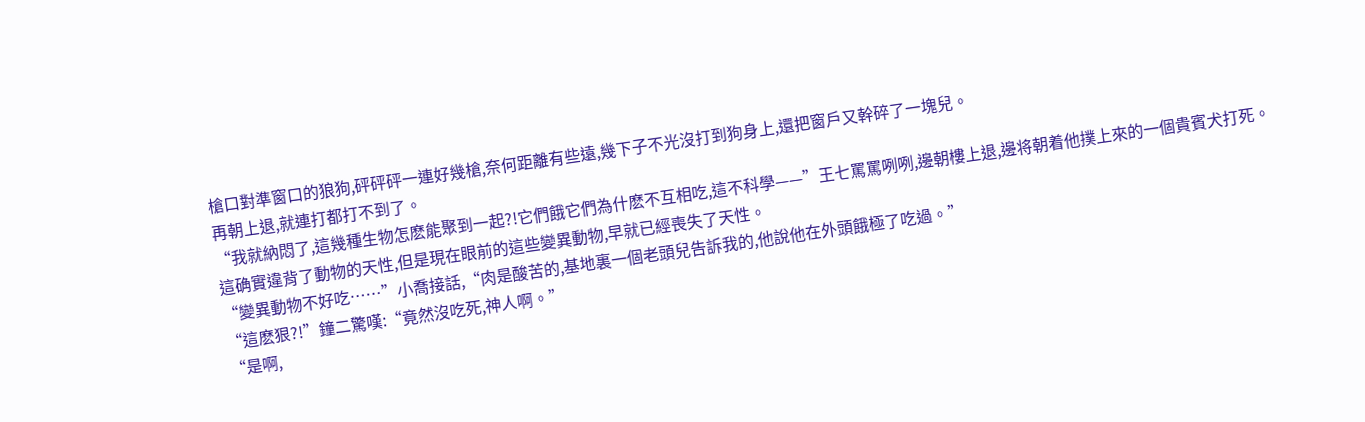槍口對準窗口的狼狗,砰砰砰一連好幾槍,奈何距離有些遠,幾下子不光沒打到狗身上,還把窗戶又幹碎了一塊兒。
再朝上退,就連打都打不到了。
“我就納悶了,這幾種生物怎麽能聚到一起?!它們餓它們為什麽不互相吃,這不科學——”王七罵罵咧咧,邊朝樓上退,邊将朝着他撲上來的一個貴賓犬打死。
這确實違背了動物的天性,但是現在眼前的這些變異動物,早就已經喪失了天性。
“變異動物不好吃……”小喬接話,“肉是酸苦的,基地裏一個老頭兒告訴我的,他說他在外頭餓極了吃過。”
“這麽狠?!”鐘二驚嘆:“竟然沒吃死,神人啊。”
“是啊,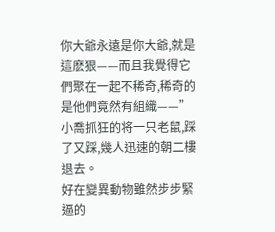你大爺永遠是你大爺,就是這麽狠——而且我覺得它們聚在一起不稀奇,稀奇的是他們竟然有組織——”小喬抓狂的将一只老鼠,踩了又踩,幾人迅速的朝二樓退去。
好在變異動物雖然步步緊逼的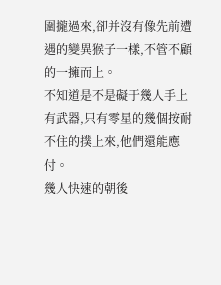圍攏過來,卻并沒有像先前遭遇的變異猴子一樣,不管不顧的一擁而上。
不知道是不是礙于幾人手上有武器,只有零星的幾個按耐不住的撲上來,他們還能應付。
幾人快速的朝後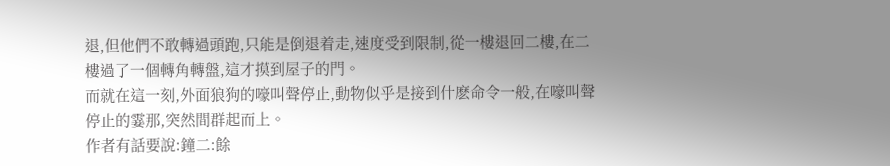退,但他們不敢轉過頭跑,只能是倒退着走,速度受到限制,從一樓退回二樓,在二樓過了一個轉角轉盤,這才摸到屋子的門。
而就在這一刻,外面狼狗的嚎叫聲停止,動物似乎是接到什麽命令一般,在嚎叫聲停止的霎那,突然間群起而上。
作者有話要說:鐘二:餘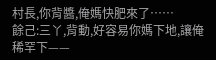村長,你背醬,俺媽快肥來了……
餘己:三丫,背動,好容易你媽下地,讓俺稀罕下——